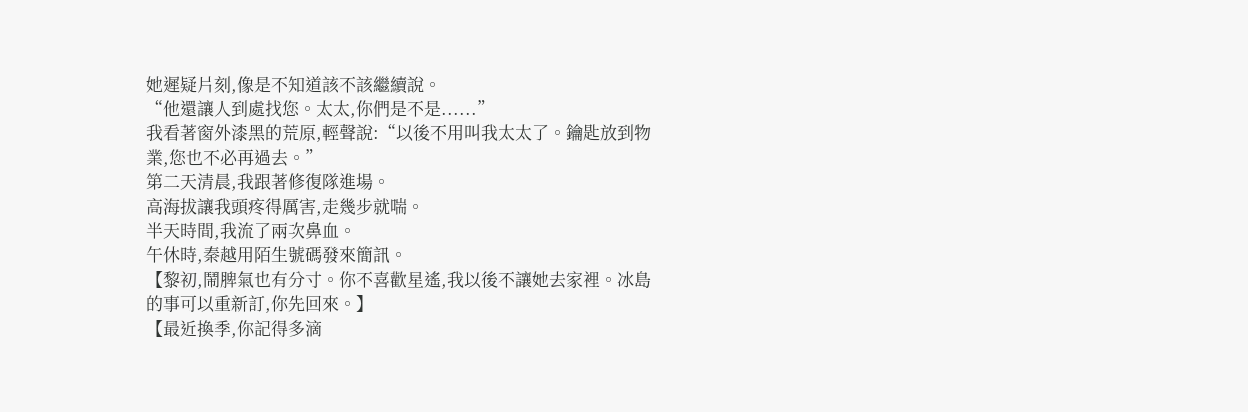她遲疑片刻,像是不知道該不該繼續說。
“他還讓人到處找您。太太,你們是不是......”
我看著窗外漆黑的荒原,輕聲說:“以後不用叫我太太了。鑰匙放到物業,您也不必再過去。”
第二天清晨,我跟著修復隊進場。
高海拔讓我頭疼得厲害,走幾步就喘。
半天時間,我流了兩次鼻血。
午休時,秦越用陌生號碼發來簡訊。
【黎初,鬧脾氣也有分寸。你不喜歡星遙,我以後不讓她去家裡。冰島的事可以重新訂,你先回來。】
【最近換季,你記得多滴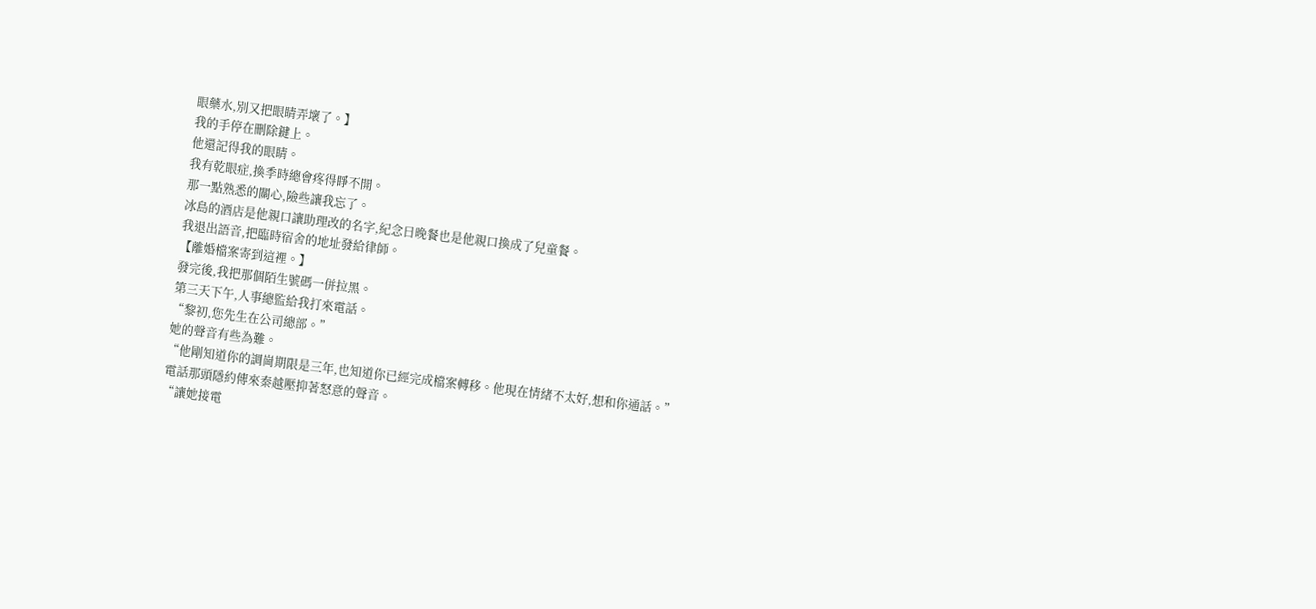眼藥水,別又把眼睛弄壞了。】
我的手停在刪除鍵上。
他還記得我的眼睛。
我有乾眼症,換季時總會疼得睜不開。
那一點熟悉的關心,險些讓我忘了。
冰島的酒店是他親口讓助理改的名字,紀念日晚餐也是他親口換成了兒童餐。
我退出語音,把臨時宿舍的地址發給律師。
【離婚檔案寄到這裡。】
發完後,我把那個陌生號碼一併拉黑。
第三天下午,人事總監給我打來電話。
“黎初,您先生在公司總部。”
她的聲音有些為難。
“他剛知道你的調崗期限是三年,也知道你已經完成檔案轉移。他現在情緒不太好,想和你通話。”
電話那頭隱約傳來秦越壓抑著怒意的聲音。
“讓她接電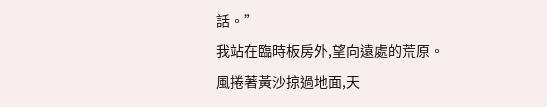話。”
我站在臨時板房外,望向遠處的荒原。
風捲著黃沙掠過地面,天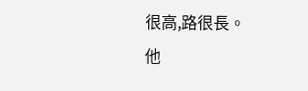很高,路很長。
他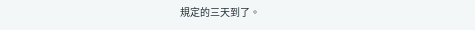規定的三天到了。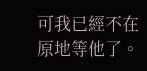可我已經不在原地等他了。